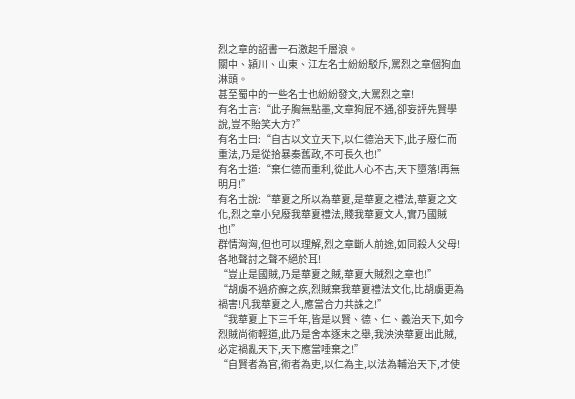烈之章的詔書一石激起千層浪。
關中、潁川、山東、江左名士紛紛駁斥,罵烈之章個狗血淋頭。
甚至蜀中的一些名士也紛紛發文,大罵烈之章!
有名士言:“此子胸無點墨,文章狗屁不通,卻妄評先賢學說,豈不貽笑大方?”
有名士曰:“自古以文立天下,以仁德治天下,此子廢仁而重法,乃是從拾暴秦舊政,不可長久也!”
有名士道:“棄仁德而重利,從此人心不古,天下墮落!再無明月!”
有名士說:“華夏之所以為華夏,是華夏之禮法,華夏之文化,烈之章小兒廢我華夏禮法,賤我華夏文人,實乃國賊也!”
群情洶洶,但也可以理解,烈之章斷人前途,如同殺人父母!
各地聲討之聲不絕於耳!
“豈止是國賊,乃是華夏之賊,華夏大賊烈之章也!”
“胡虜不過疥癬之疾,烈賊棄我華夏禮法文化,比胡虜更為禍害!凡我華夏之人,應當合力共誅之!”
“我華夏上下三千年,皆是以賢、德、仁、義治天下,如今烈賊尚術輕道,此乃是舍本逐末之舉,我泱泱華夏出此賊,必定禍亂天下,天下應當唾棄之!”
“自賢者為官,術者為吏,以仁為主,以法為輔治天下,才使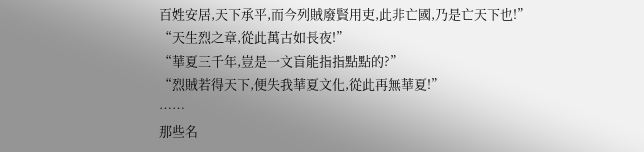百姓安居,天下承平,而今列賊廢賢用吏,此非亡國,乃是亡天下也!”
“天生烈之章,從此萬古如長夜!”
“華夏三千年,豈是一文盲能指指點點的?”
“烈賊若得天下,便失我華夏文化,從此再無華夏!”
……
那些名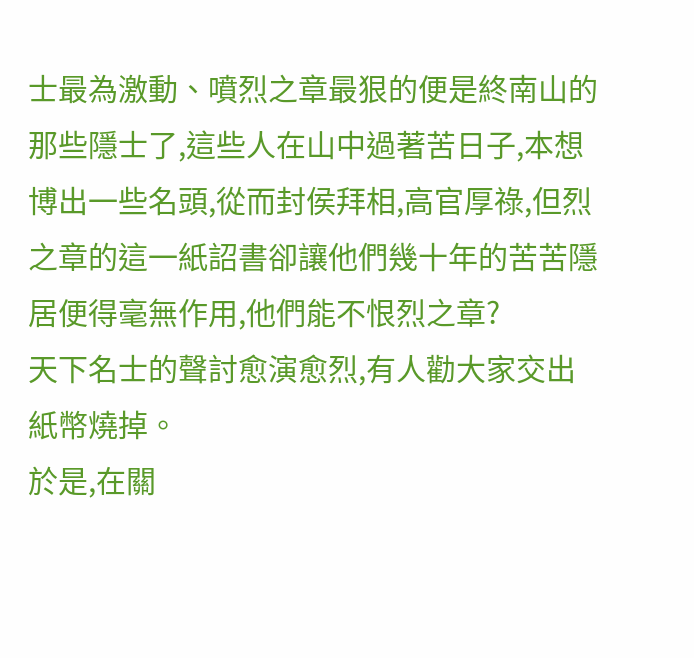士最為激動、噴烈之章最狠的便是終南山的那些隱士了,這些人在山中過著苦日子,本想博出一些名頭,從而封侯拜相,高官厚祿,但烈之章的這一紙詔書卻讓他們幾十年的苦苦隱居便得毫無作用,他們能不恨烈之章?
天下名士的聲討愈演愈烈,有人勸大家交出紙幣燒掉。
於是,在關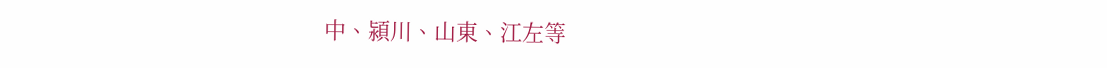中、潁川、山東、江左等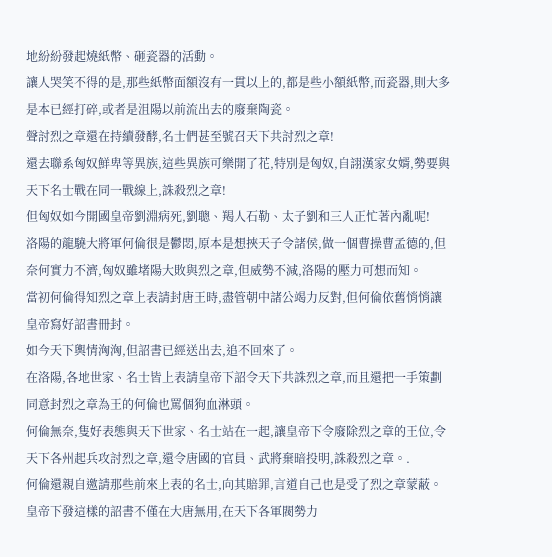地紛紛發起燒紙幣、砸瓷器的活動。
讓人哭笑不得的是,那些紙幣面額沒有一貫以上的,都是些小額紙幣,而瓷器,則大多是本已經打碎,或者是沮陽以前流出去的廢棄陶瓷。
聲討烈之章還在持續發酵,名士們甚至號召天下共討烈之章!
還去聯系匈奴鮮卑等異族,這些異族可樂開了花,特別是匈奴,自詡漢家女婿,勢要與天下名士戰在同一戰線上,誅殺烈之章!
但匈奴如今開國皇帝劉淵病死,劉聰、羯人石勒、太子劉和三人正忙著內亂呢!
洛陽的龍驍大將軍何倫很是鬱悶,原本是想挾天子令諸侯,做一個曹操曹孟德的,但奈何實力不濟,匈奴雖堵陽大敗與烈之章,但威勢不減,洛陽的壓力可想而知。
當初何倫得知烈之章上表請封唐王時,盡管朝中諸公竭力反對,但何倫依舊悄悄讓皇帝寫好詔書冊封。
如今天下輿情洶洶,但詔書已經送出去,追不回來了。
在洛陽,各地世家、名士皆上表請皇帝下詔令天下共誅烈之章,而且還把一手策劃同意封烈之章為王的何倫也罵個狗血淋頭。
何倫無奈,隻好表態與天下世家、名士站在一起,讓皇帝下令廢除烈之章的王位,令天下各州起兵攻討烈之章,還令唐國的官員、武將棄暗投明,誅殺烈之章。.
何倫還親自邀請那些前來上表的名士,向其賠罪,言道自己也是受了烈之章蒙蔽。
皇帝下發這樣的詔書不僅在大唐無用,在天下各軍閥勢力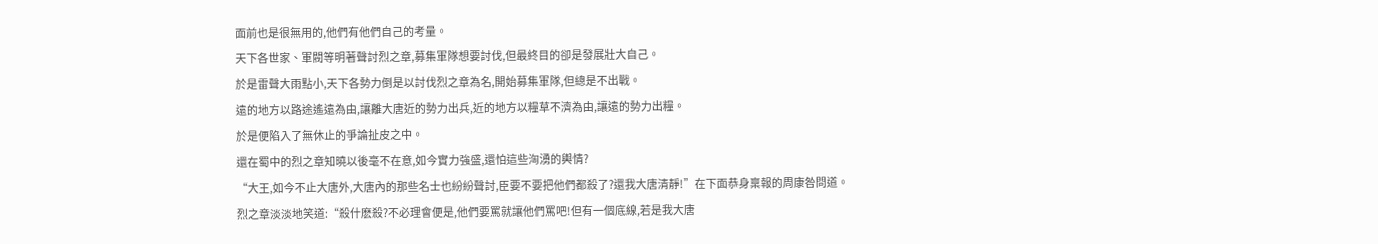面前也是很無用的,他們有他們自己的考量。
天下各世家、軍閥等明著聲討烈之章,募集軍隊想要討伐,但最終目的卻是發展壯大自己。
於是雷聲大雨點小,天下各勢力倒是以討伐烈之章為名,開始募集軍隊,但總是不出戰。
遠的地方以路途遙遠為由,讓離大唐近的勢力出兵,近的地方以糧草不濟為由,讓遠的勢力出糧。
於是便陷入了無休止的爭論扯皮之中。
還在蜀中的烈之章知曉以後毫不在意,如今實力強盛,還怕這些洶湧的輿情?
“大王,如今不止大唐外,大唐內的那些名士也紛紛聲討,臣要不要把他們都殺了?還我大唐清靜!”在下面恭身稟報的周康咎問道。
烈之章淡淡地笑道:“殺什麽殺?不必理會便是,他們要罵就讓他們罵吧!但有一個底線,若是我大唐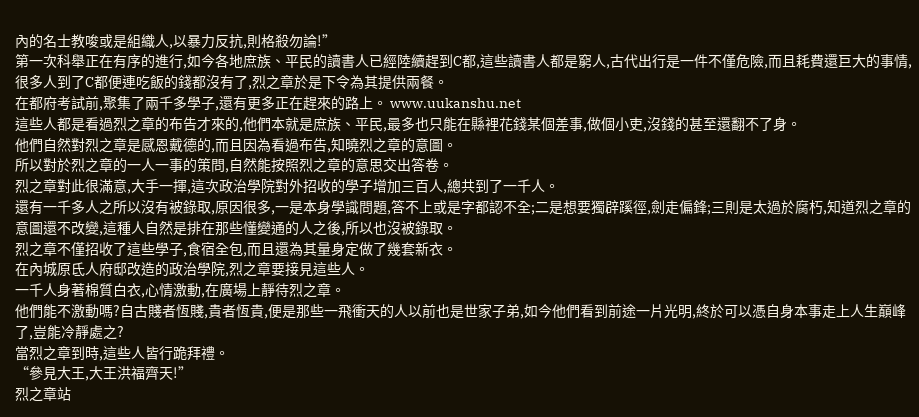內的名士教唆或是組織人,以暴力反抗,則格殺勿論!”
第一次科舉正在有序的進行,如今各地庶族、平民的讀書人已經陸續趕到C都,這些讀書人都是窮人,古代出行是一件不僅危險,而且耗費還巨大的事情,很多人到了C都便連吃飯的錢都沒有了,烈之章於是下令為其提供兩餐。
在都府考試前,聚集了兩千多學子,還有更多正在趕來的路上。 www.uukanshu.net
這些人都是看過烈之章的布告才來的,他們本就是庶族、平民,最多也只能在縣裡花錢某個差事,做個小吏,沒錢的甚至還翻不了身。
他們自然對烈之章是感恩戴德的,而且因為看過布告,知曉烈之章的意圖。
所以對於烈之章的一人一事的策問,自然能按照烈之章的意思交出答卷。
烈之章對此很滿意,大手一揮,這次政治學院對外招收的學子增加三百人,總共到了一千人。
還有一千多人之所以沒有被錄取,原因很多,一是本身學識問題,答不上或是字都認不全;二是想要獨辟蹊徑,劍走偏鋒;三則是太過於腐朽,知道烈之章的意圖還不改變,這種人自然是排在那些懂變通的人之後,所以也沒被錄取。
烈之章不僅招收了這些學子,食宿全包,而且還為其量身定做了幾套新衣。
在內城原氐人府邸改造的政治學院,烈之章要接見這些人。
一千人身著棉質白衣,心情激動,在廣場上靜待烈之章。
他們能不激動嗎?自古賤者恆賤,貴者恆貴,便是那些一飛衝天的人以前也是世家子弟,如今他們看到前途一片光明,終於可以憑自身本事走上人生巔峰了,豈能冷靜處之?
當烈之章到時,這些人皆行跪拜禮。
“參見大王,大王洪福齊天!”
烈之章站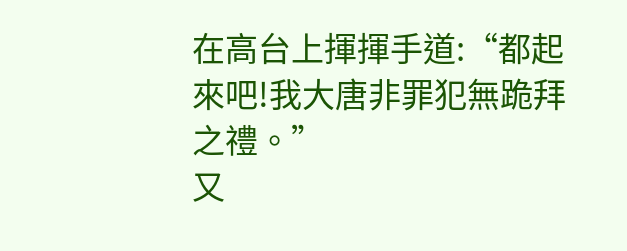在高台上揮揮手道:“都起來吧!我大唐非罪犯無跪拜之禮。”
又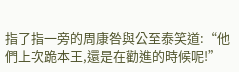指了指一旁的周康咎與公至泰笑道:“他們上次跪本王,還是在勸進的時候呢!”